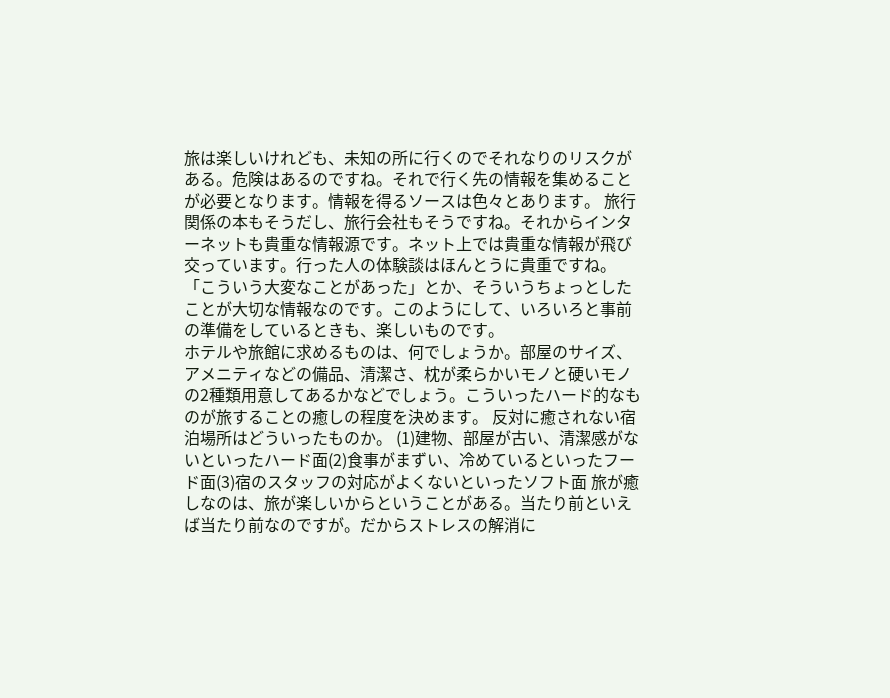旅は楽しいけれども、未知の所に行くのでそれなりのリスクがある。危険はあるのですね。それで行く先の情報を集めることが必要となります。情報を得るソースは色々とあります。 旅行関係の本もそうだし、旅行会社もそうですね。それからインターネットも貴重な情報源です。ネット上では貴重な情報が飛び交っています。行った人の体験談はほんとうに貴重ですね。 「こういう大変なことがあった」とか、そういうちょっとしたことが大切な情報なのです。このようにして、いろいろと事前の準備をしているときも、楽しいものです。
ホテルや旅館に求めるものは、何でしょうか。部屋のサイズ、アメニティなどの備品、清潔さ、枕が柔らかいモノと硬いモノの2種類用意してあるかなどでしょう。こういったハード的なものが旅することの癒しの程度を決めます。 反対に癒されない宿泊場所はどういったものか。 (1)建物、部屋が古い、清潔感がないといったハード面(2)食事がまずい、冷めているといったフード面(3)宿のスタッフの対応がよくないといったソフト面 旅が癒しなのは、旅が楽しいからということがある。当たり前といえば当たり前なのですが。だからストレスの解消に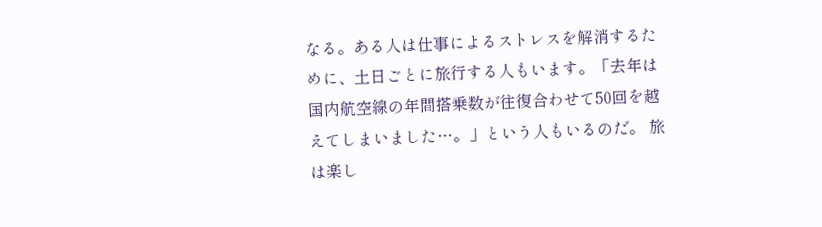なる。ある人は仕事によるストレスを解消するために、土日ごとに旅行する人もいます。「去年は国内航空線の年間搭乗数が往復合わせて50回を越えてしまいました…。」という人もいるのだ。 旅は楽し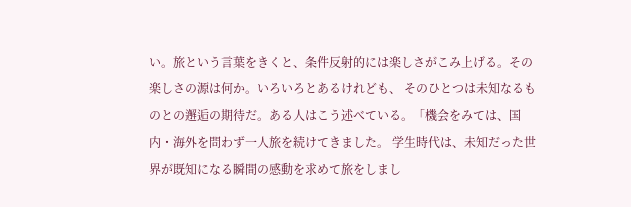い。旅という言葉をきくと、条件反射的には楽しさがこみ上げる。その楽しさの源は何か。いろいろとあるけれども、 そのひとつは未知なるものとの邂逅の期待だ。ある人はこう述べている。「機会をみては、国内・海外を問わず一人旅を続けてきました。 学生時代は、未知だった世界が既知になる瞬間の感動を求めて旅をしまし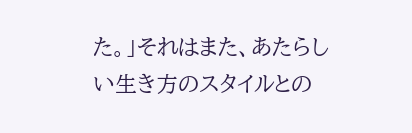た。」それはまた、あたらしい生き方のスタイルとの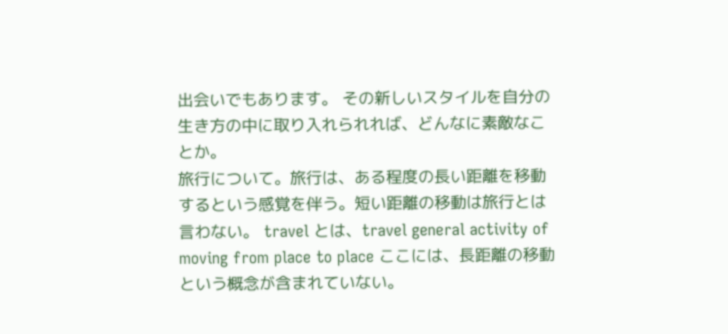出会いでもあります。 その新しいスタイルを自分の生き方の中に取り入れられれば、どんなに素敵なことか。
旅行について。旅行は、ある程度の長い距離を移動するという感覚を伴う。短い距離の移動は旅行とは言わない。 travel とは、travel general activity of moving from place to place ここには、長距離の移動という概念が含まれていない。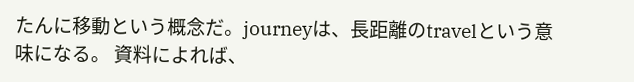たんに移動という概念だ。journeyは、長距離のtravelという意味になる。 資料によれば、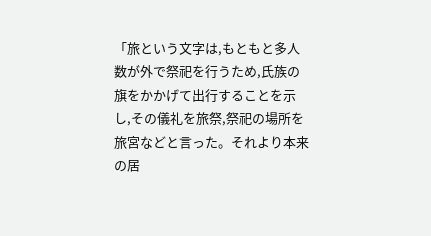「旅という文字は,もともと多人数が外で祭祀を行うため,氏族の旗をかかげて出行することを示し,その儀礼を旅祭,祭祀の場所を旅宮などと言った。それより本来の居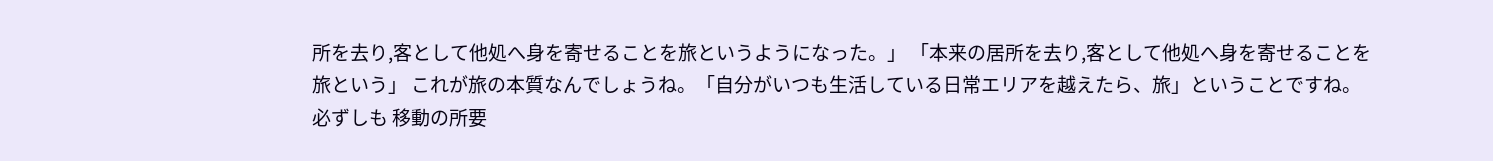所を去り,客として他処へ身を寄せることを旅というようになった。」 「本来の居所を去り,客として他処へ身を寄せることを旅という」 これが旅の本質なんでしょうね。「自分がいつも生活している日常エリアを越えたら、旅」ということですね。 必ずしも 移動の所要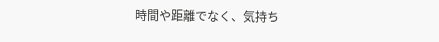時間や距離でなく、気持ち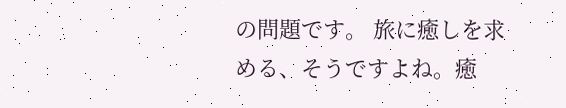の問題です。 旅に癒しを求める、そうですよね。癒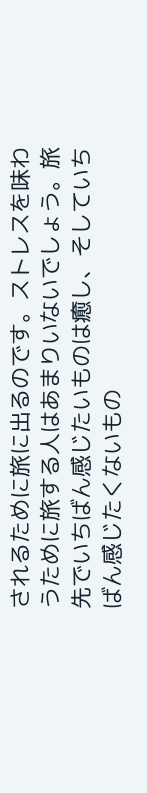されるために旅に出るのです。ストレスを味わうために旅する人はあまりいないでしょう。旅先でいちばん感じたいものは癒し、そしていちばん感じたくないもの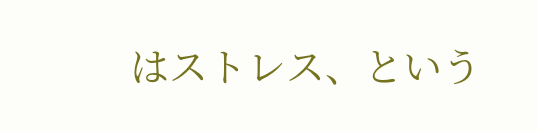はストレス、という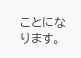ことになります。